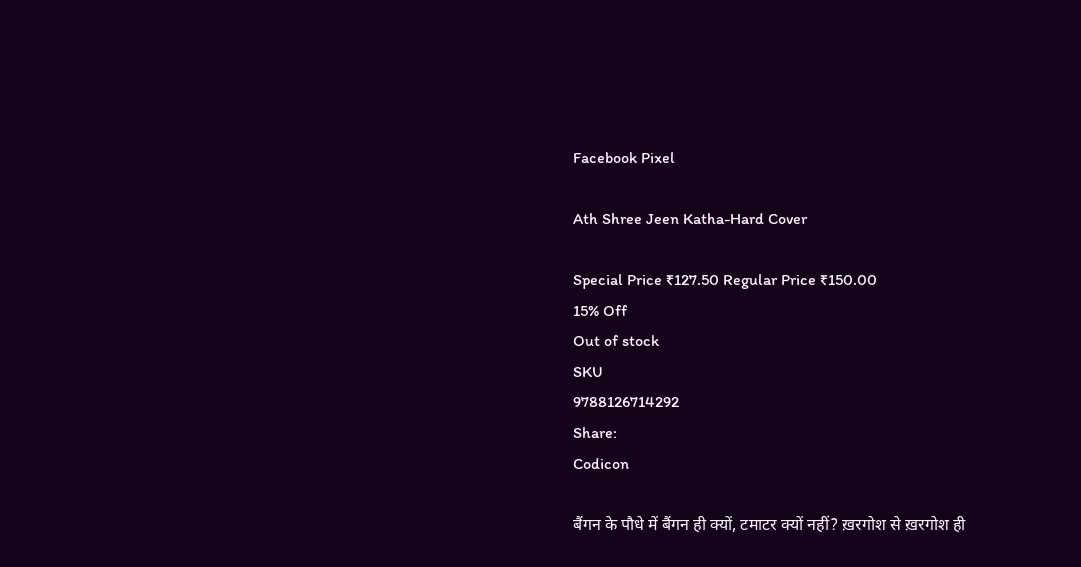Facebook Pixel

Ath Shree Jeen Katha-Hard Cover

Special Price ₹127.50 Regular Price ₹150.00
15% Off
Out of stock
SKU
9788126714292
Share:
Codicon

बैंगन के पौधे में बैंगन ही क्यों, टमाटर क्यों नहीं? ख़रगोश से ख़रगोश ही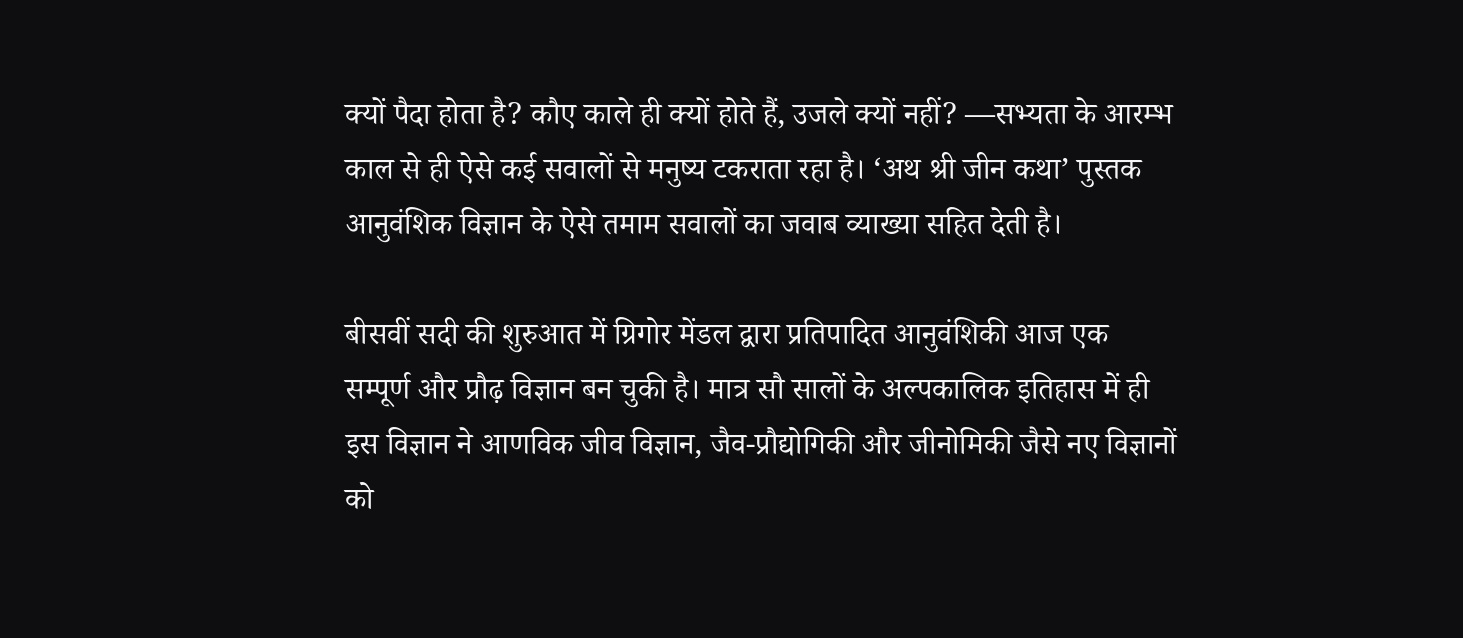क्यों पैदा होता है? कौए काले ही क्यों होते हैं, उजले क्यों नहीं? —सभ्यता के आरम्भ काल से ही ऐसे कई सवालों से मनुष्य टकराता रहा है। ‘अथ श्री जीन कथा’ पुस्तक आनुवंशिक विज्ञान के ऐसे तमाम सवालों का जवाब व्याख्या सहित देती है।

बीसवीं सदी की शुरुआत में ग्रिगोर मेंडल द्वारा प्रतिपादित आनुवंशिकी आज एक सम्पूर्ण और प्रौढ़ विज्ञान बन चुकी है। मात्र सौ सालों के अल्पकालिक इतिहास में ही इस विज्ञान ने आणविक जीव विज्ञान, जैव-प्रौद्योगिकी और जीनोमिकी जैसे नए विज्ञानों को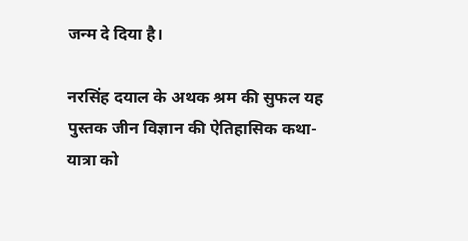जन्म दे दिया है।

नरसिंह दयाल के अथक श्रम की सुफल यह पुस्तक जीन विज्ञान की ऐतिहासिक कथा-यात्रा को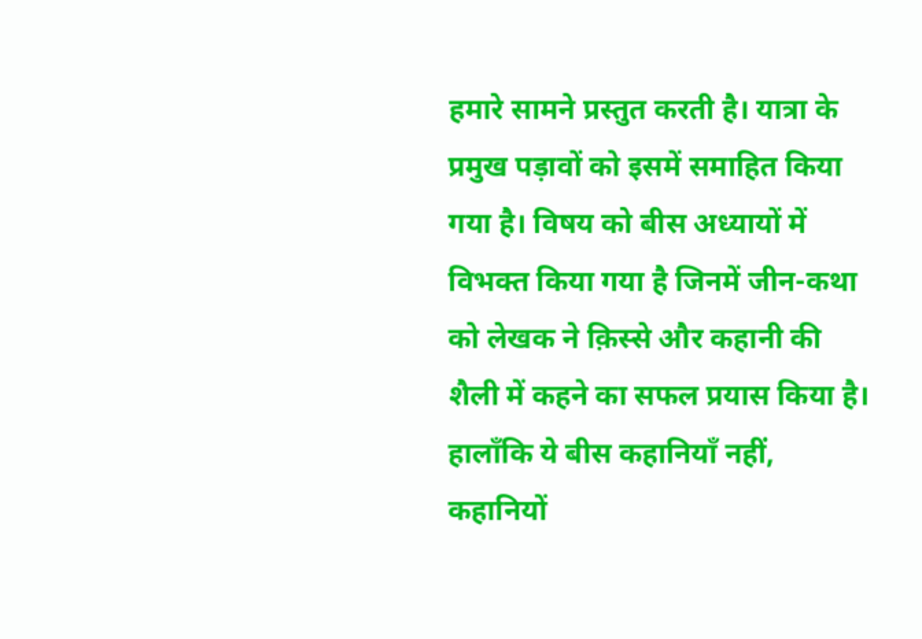हमारे सामने प्रस्तुत करती है। यात्रा के प्रमुख पड़ावों को इसमें समाहित किया गया है। विषय को बीस अध्यायों में विभक्त किया गया है जिनमें जीन-कथा को लेखक ने क़िस्से और कहानी की शैली में कहने का सफल प्रयास किया है। हालाँकि ये बीस कहानियाँ नहीं, कहानियों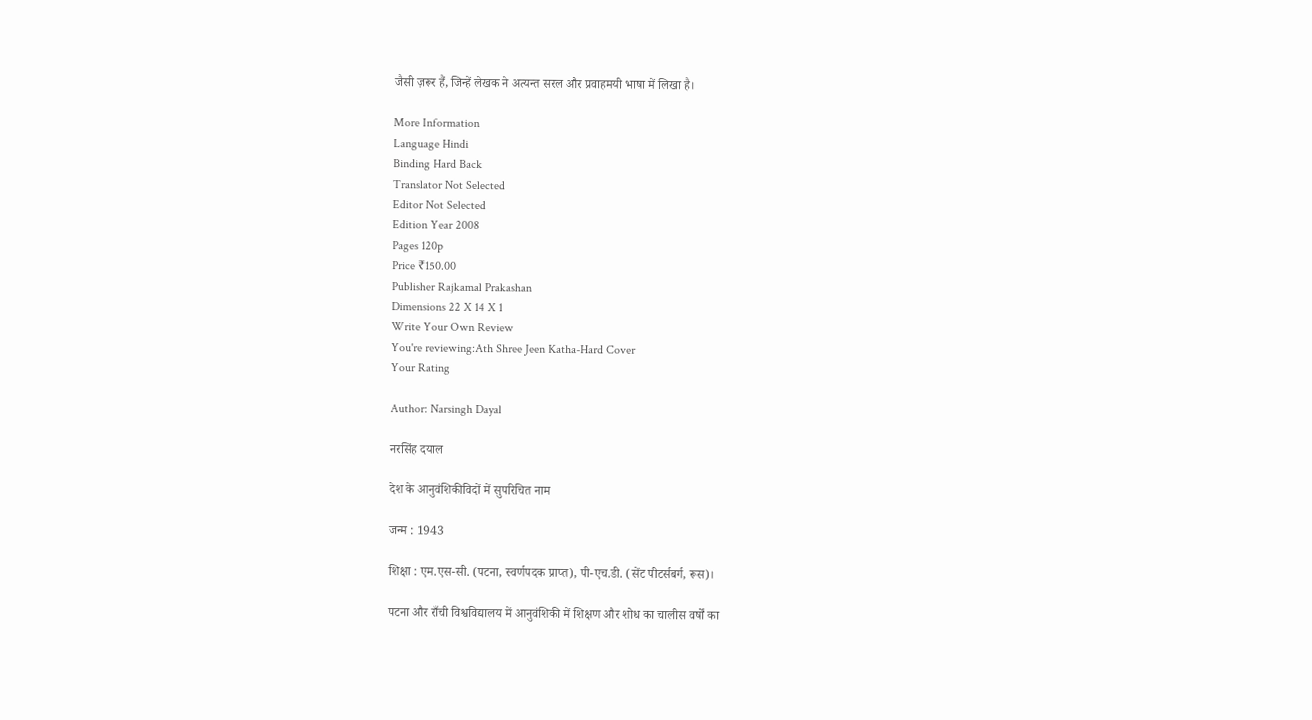जैसी ज़रूर हैं, जिन्हें लेखक ने अत्यन्त सरल और प्रवाहमयी भाषा में लिखा है।

More Information
Language Hindi
Binding Hard Back
Translator Not Selected
Editor Not Selected
Edition Year 2008
Pages 120p
Price ₹150.00
Publisher Rajkamal Prakashan
Dimensions 22 X 14 X 1
Write Your Own Review
You're reviewing:Ath Shree Jeen Katha-Hard Cover
Your Rating

Author: Narsingh Dayal

नरसिंह दयाल

देश के आनुवंशिकीविदों में सुपरिचित नाम

जन्म : 1943

शिक्षा : एम.एस-सी. (पटना, स्वर्णपदक प्राप्त), पी-एच.डी. (सेंट पीटर्सबर्ग, रूस)।

पटना और राँची विश्वविद्यालय में आनुवंशिकी में शिक्षण और शोध का चालीस वर्षों का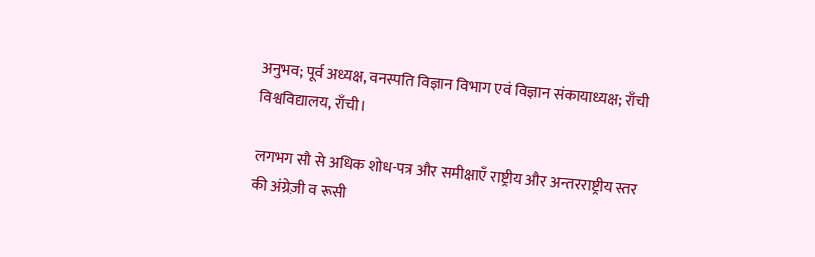अनुभव; पूर्व अध्यक्ष, वनस्पति विज्ञान विभाग एवं विज्ञान संकायाध्यक्ष; राँची विश्वविद्यालय, राँची।

लगभग सौ से अधिक शोध-पत्र और समीक्षाएँ राष्ट्रीय और अन्तरराष्ट्रीय स्तर की अंग्रेज़ी व रूसी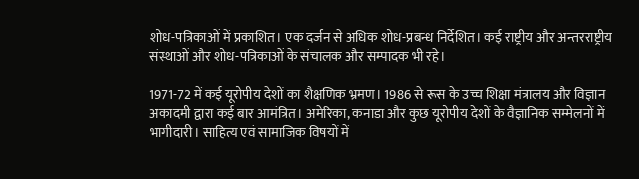शोध-पत्रिकाओं में प्रकाशित। एक दर्जन से अधिक शोध-प्रबन्ध निर्देशित। कई राष्ट्रीय और अन्तरराष्ट्रीय संस्थाओं और शोध-पत्रिकाओं के संचालक और सम्पादक भी रहे।

1971-72 में कई यूरोपीय देशों का शैक्षणिक भ्रमण। 1986 से रूस के उच्च शिक्षा मंत्रालय और विज्ञान अकादमी द्वारा कई बार आमंत्रित। अमेरिका, कनाडा और कुछ यूरोपीय देशों के वैज्ञानिक सम्मेलनों में भागीदारी। साहित्य एवं सामाजिक विषयों में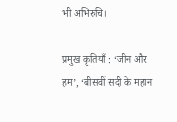भी अभिरुचि।

प्रमुख कृतियाँ : ‘जीन और हम’, ‘बीसवीं सदी के महान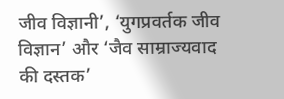जीव विज्ञानी’, ‘युगप्रवर्तक जीव विज्ञान’ और ‘जैव साम्राज्यवाद की दस्तक’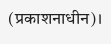(प्रकाशनाधीन)।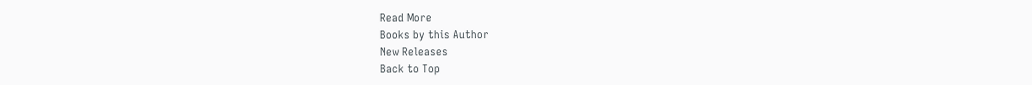Read More
Books by this Author
New Releases
Back to Top